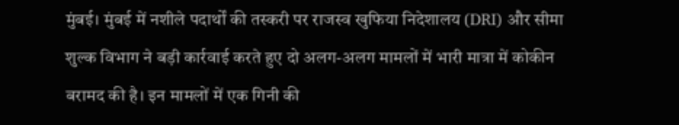मुंबई। मुंबई में नशीले पदार्थों की तस्करी पर राजस्व खुफिया निदेशालय (DRI) और सीमा शुल्क विभाग ने बड़ी कार्रवाई करते हुए दो अलग-अलग मामलों में भारी मात्रा में कोकीन बरामद की है। इन मामलों में एक गिनी की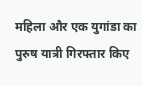महिला और एक युगांडा का पुरुष यात्री गिरफ्तार किए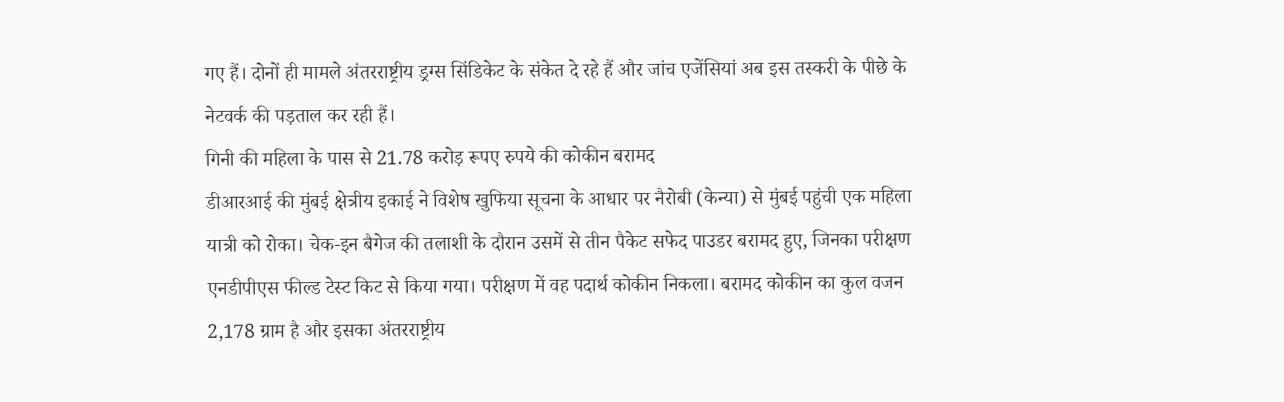गए हैं। दोनों ही मामले अंतरराष्ट्रीय ड्रग्स सिंडिकेट के संकेत दे रहे हैं और जांच एजेंसियां अब इस तस्करी के पीछे के नेटवर्क की पड़ताल कर रही हैं।
गिनी की महिला के पास से 21.78 करोड़ रूपए रुपये की कोकीन बरामद
डीआरआई की मुंबई क्षेत्रीय इकाई ने विशेष खुफिया सूचना के आधार पर नैरोबी (केन्या) से मुंबई पहुंची एक महिला यात्री को रोका। चेक-इन बैगेज की तलाशी के दौरान उसमें से तीन पैकेट सफेद पाउडर बरामद हुए, जिनका परीक्षण एनडीपीएस फील्ड टेस्ट किट से किया गया। परीक्षण में वह पदार्थ कोकीन निकला। बरामद कोकीन का कुल वजन 2,178 ग्राम है और इसका अंतरराष्ट्रीय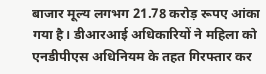बाजार मूल्य लगभग 21.78 करोड़ रूपए आंका गया है। डीआरआई अधिकारियों ने महिला को एनडीपीएस अधिनियम के तहत गिरफ्तार कर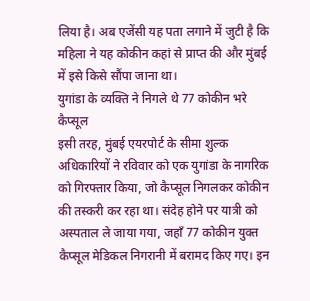लिया है। अब एजेंसी यह पता लगाने में जुटी है कि महिला ने यह कोकीन कहां से प्राप्त की और मुंबई में इसे किसे सौंपा जाना था।
युगांडा के व्यक्ति ने निगले थे 77 कोकीन भरे कैप्सूल
इसी तरह, मुंबई एयरपोर्ट के सीमा शुल्क अधिकारियों ने रविवार को एक युगांडा के नागरिक को गिरफ्तार किया, जो कैप्सूल निगलकर कोकीन की तस्करी कर रहा था। संदेह होने पर यात्री को अस्पताल ले जाया गया, जहाँ 77 कोकीन युक्त कैप्सूल मेडिकल निगरानी में बरामद किए गए। इन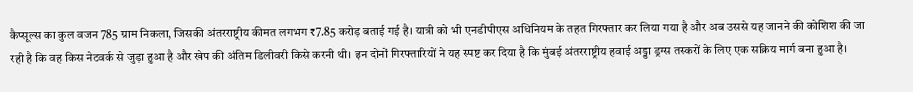कैप्सूल्स का कुल वजन 785 ग्राम निकला, जिसकी अंतरराष्ट्रीय कीमत लगभग ₹7.85 करोड़ बताई गई है। यात्री को भी एनडीपीएस अधिनियम के तहत गिरफ्तार कर लिया गया है और अब उससे यह जानने की कोशिश की जा रही है कि वह किस नेटवर्क से जुड़ा हुआ है और खेप की अंतिम डिलीवरी किसे करनी थी। इन दोनों गिरफ्तारियों ने यह स्पष्ट कर दिया है कि मुंबई अंतरराष्ट्रीय हवाई अड्डा ड्रग्स तस्करों के लिए एक सक्रिय मार्ग बना हुआ है।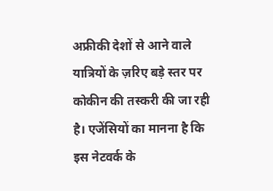अफ्रीकी देशों से आने वाले यात्रियों के ज़रिए बड़े स्तर पर कोकीन की तस्करी की जा रही है। एजेंसियों का मानना है कि इस नेटवर्क के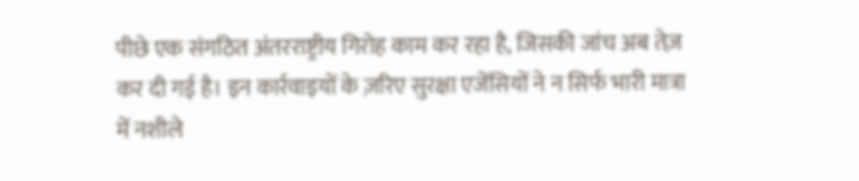पीछे एक संगठित अंतरराष्ट्रीय गिरोह काम कर रहा है, जिसकी जांच अब तेज़ कर दी गई है। इन कार्रवाइयों के ज़रिए सुरक्षा एजेंसियों ने न सिर्फ भारी मात्रा में नशीले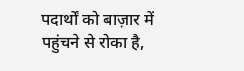पदार्थों को बाज़ार में पहुंचने से रोका है,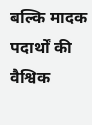बल्कि मादक पदार्थों की वैश्विक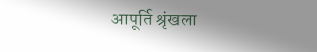आपूर्ति श्रृंखला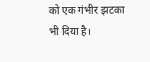को एक गंभीर झटका भी दिया है।